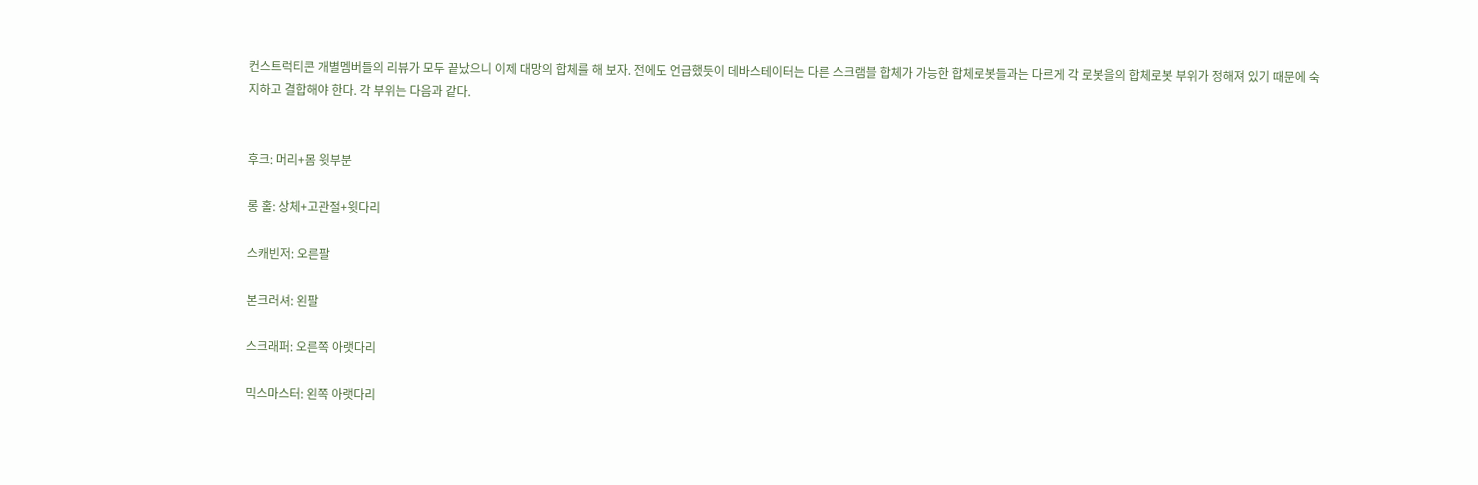컨스트럭티콘 개별멤버들의 리뷰가 모두 끝났으니 이제 대망의 합체를 해 보자. 전에도 언급했듯이 데바스테이터는 다른 스크램블 합체가 가능한 합체로봇들과는 다르게 각 로봇을의 합체로봇 부위가 정해져 있기 때문에 숙지하고 결합해야 한다. 각 부위는 다음과 같다.


후크: 머리+몸 윗부분

롱 홀: 상체+고관절+윗다리

스캐빈저: 오른팔

본크러셔: 왼팔

스크래퍼: 오른쪽 아랫다리

믹스마스터: 왼쪽 아랫다리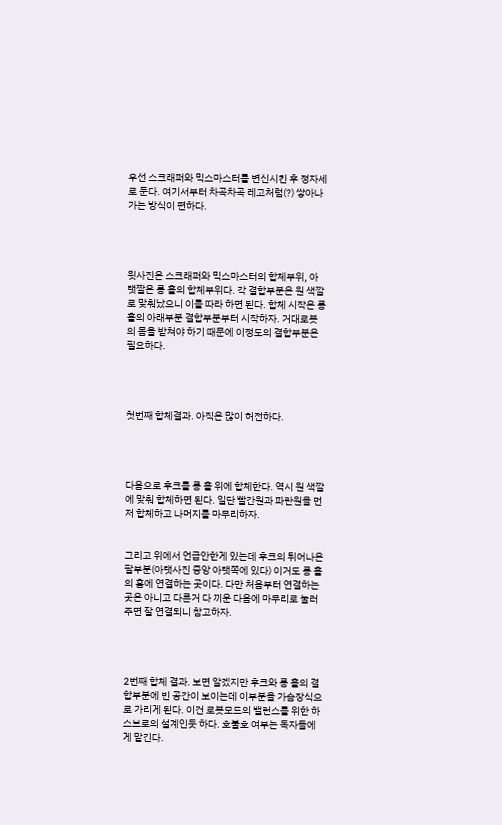우선 스크래퍼와 믹스마스터를 변신시킨 후 정자세로 둔다. 여기서부터 차곡차곡 레고처럼(?) 쌓아나가는 방식이 편하다.




윗사진은 스크래퍼와 믹스마스터의 합체부위, 아랫짤은 롱 홀의 합체부위다. 각 결합부분은 원 색깔로 맞춰났으니 이를 따라 하면 된다. 합체 시작은 롱 홀의 아래부분 결합부분부터 시작하자. 거대로봇의 몸을 받쳐야 하기 때문에 이정도의 결합부분은 필요하다.




첫번째 합체결과. 아직은 많이 허전하다.




다음으로 후크를 롱 홀 위에 합체한다. 역시 원 색깔에 맞춰 합체하면 된다. 일단 빨간원과 파란원을 먼저 합체하고 나머지를 마무리하자.


그리고 위에서 언급안한게 있는데 후크의 튀어나온 팔부분(아랫사진 중앙 아랫쪽에 있다) 이거도 롱 홀의 홈에 연결하는 곳이다. 다만 처음부터 연결하는 곳은 아니고 다른거 다 끼운 다음에 마무리로 눌러주면 잘 연결되니 참고하자.




2번째 합체 결과. 보면 알겠지만 후크와 롱 홀의 결합부분에 빈 공간이 보이는데 이부분을 가슴장식으로 가리게 된다. 이건 로봇모드의 밸런스를 위한 하스브로의 설계인듯 하다. 호불호 여부는 독자들에게 맡긴다.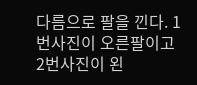다름으로 팔을 낀다. 1번사진이 오른팔이고 2번사진이 왼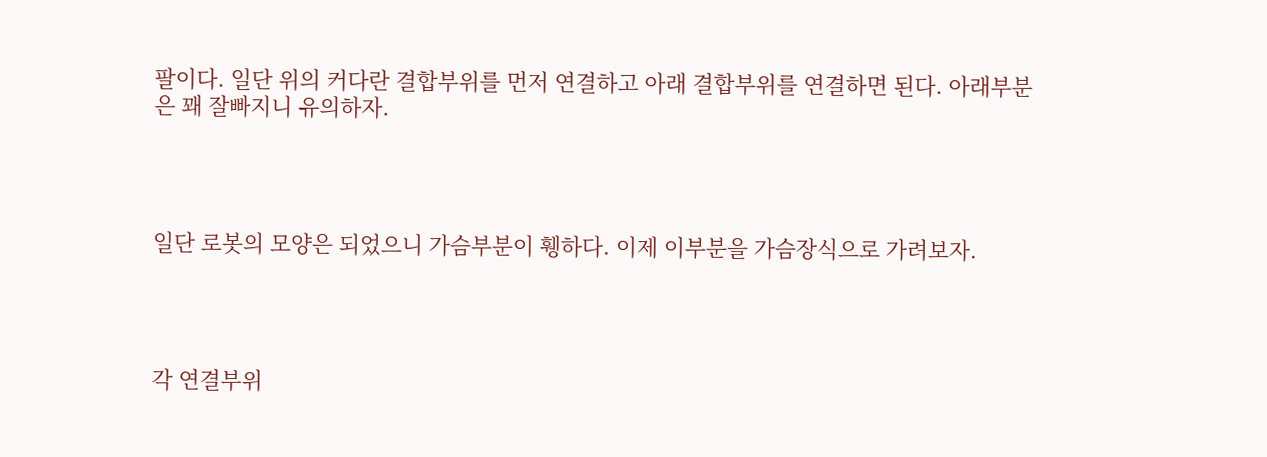팔이다. 일단 위의 커다란 결합부위를 먼저 연결하고 아래 결합부위를 연결하면 된다. 아래부분은 꽤 잘빠지니 유의하자.




일단 로봇의 모양은 되었으니 가슴부분이 휑하다. 이제 이부분을 가슴장식으로 가려보자.




각 연결부위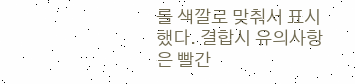를 색깔로 맞춰서 표시했다. 결합시 유의사항은 빨간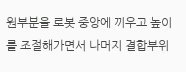원부분을 로봇 중앙에 끼우고 높이를 조절해가면서 나머지 결합부위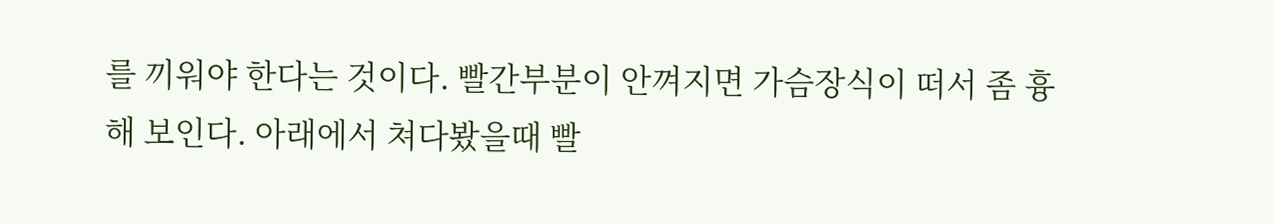를 끼워야 한다는 것이다. 빨간부분이 안껴지면 가슴장식이 떠서 좀 흉해 보인다. 아래에서 쳐다봤을때 빨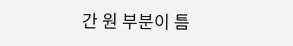간 원 부분이 틈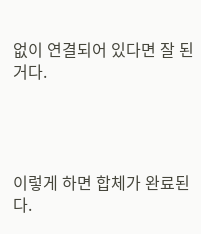없이 연결되어 있다면 잘 된 거다.




이렇게 하면 합체가 완료된다.